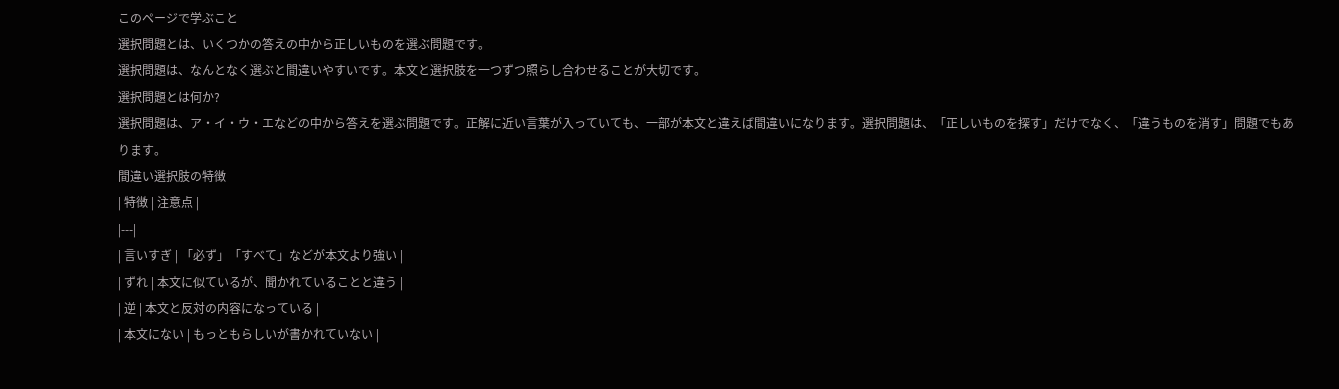このページで学ぶこと
選択問題とは、いくつかの答えの中から正しいものを選ぶ問題です。
選択問題は、なんとなく選ぶと間違いやすいです。本文と選択肢を一つずつ照らし合わせることが大切です。
選択問題とは何か?
選択問題は、ア・イ・ウ・エなどの中から答えを選ぶ問題です。正解に近い言葉が入っていても、一部が本文と違えば間違いになります。選択問題は、「正しいものを探す」だけでなく、「違うものを消す」問題でもあります。
間違い選択肢の特徴
| 特徴 | 注意点 |
|---|
| 言いすぎ | 「必ず」「すべて」などが本文より強い |
| ずれ | 本文に似ているが、聞かれていることと違う |
| 逆 | 本文と反対の内容になっている |
| 本文にない | もっともらしいが書かれていない |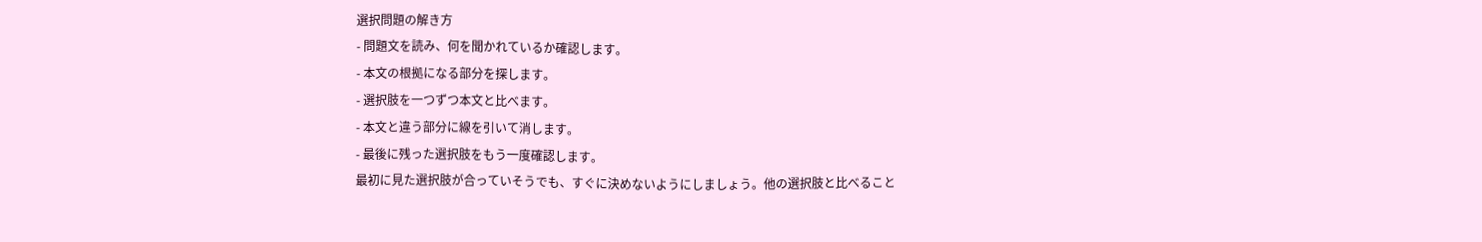選択問題の解き方
- 問題文を読み、何を聞かれているか確認します。
- 本文の根拠になる部分を探します。
- 選択肢を一つずつ本文と比べます。
- 本文と違う部分に線を引いて消します。
- 最後に残った選択肢をもう一度確認します。
最初に見た選択肢が合っていそうでも、すぐに決めないようにしましょう。他の選択肢と比べること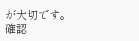が大切です。
確認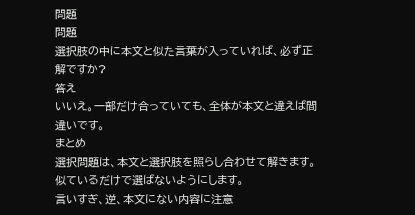問題
問題
選択肢の中に本文と似た言葉が入っていれば、必ず正解ですか?
答え
いいえ。一部だけ合っていても、全体が本文と違えば間違いです。
まとめ
選択問題は、本文と選択肢を照らし合わせて解きます。
似ているだけで選ばないようにします。
言いすぎ、逆、本文にない内容に注意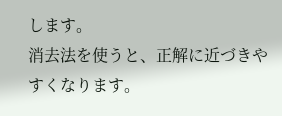します。
消去法を使うと、正解に近づきやすくなります。